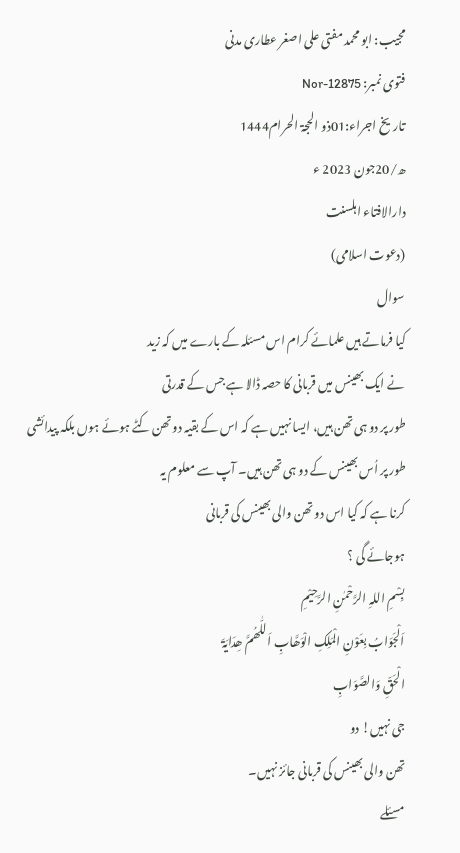مجیب: ابو محمد مفتی علی اصغر عطاری مدنی
فتوی نمبر: Nor-12875
تاریخ اجراء:01ذو الحجۃ الحرام1444
ھ/20جون 2023 ء
دارالافتاء اہلسنت
(دعوت اسلامی)
سوال
کیا فرماتے ہیں علمائے کرام اس مسئلہ کے بارے میں کہ زید
نے ایک بھینس میں قربانی کا حصہ ڈالا ہے جس کے قدرتی
طور پر دو ہی تھن ہیں، ایسا نہیں ہے کہ اس کے بقیہ دو تھن کٹے ہوئے ہوں بلکہ پیدائشی
طور پر اُس بھینس کے دو ہی تھن ہیں۔ آپ سے معلوم یہ
کرنا ہے کہ کیا اس دو تھن والی بھینس کی قربانی
ہوجائے گی ؟
بِسْمِ اللہِ الرَّحْمٰنِ الرَّحِیْمِ
اَلْجَوَابُ بِعَوْنِ الْمَلِکِ الْوَھَّابِ اَللّٰھُمَّ ھِدَایَۃَ
الْحَقِّ وَالصَّوَابِ
جی نہیں! دو
تھن والی بھینس کی قربانی جائز نہیں۔
مسئلے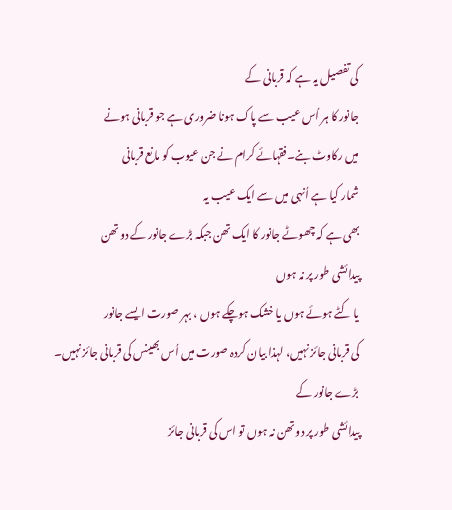کی تفصیل یہ ہے کہ قربانی کے
جانور کا ہر اُس عیب سے پاک ہونا ضروری ہے جو قربانی ہونے
میں رکاوٹ بنے۔فقہائے کرام نے جن عیوب کو مانع قربانی
شمار کیا ہے اُنہی میں سے ایک عیب یہ
بھی ہے کہ چھوٹے جانور کا ایک تھن جبکہ بڑے جانور کے دو تھن
پیدائشی طور پر نہ ہوں
یا کٹے ہوئے ہوں یا خشک ہوچکے ہوں ، بہر صورت ایسے جانور
کی قربانی جائز نہیں، لہذا بیان کردہ صورت میں اُس بھینس کی قربانی جائز نہیں۔
بڑے جانور کے
پیدائشی طور پر دو تھن نہ ہوں تو اس کی قربانی جائز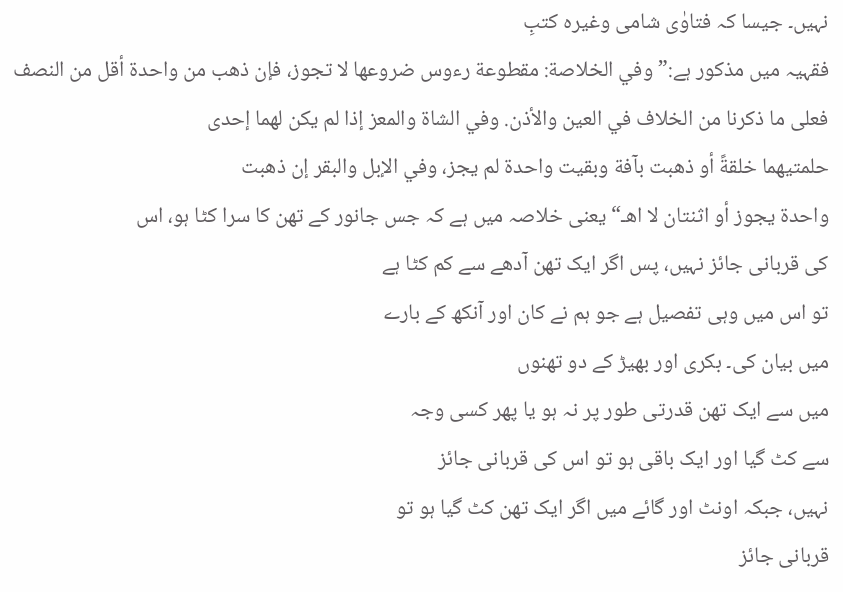نہیں۔ جیسا کہ فتاوٰی شامی وغیرہ کتبِ
فقہیہ میں مذکور ہے:”وفي الخلاصة: مقطوعة رءوس ضروعها لا تجوز، فإن ذهب من واحدة أقل من النصف
فعلى ما ذكرنا من الخلاف في العين والأذن. وفي الشاة والمعز إذا لم يكن لهما إحدى
حلمتيهما خلقةً أو ذهبت بآفة وبقيت واحدة لم يجز، وفي الإبل والبقر إن ذهبت
واحدة يجوز أو اثنتان لا اهـ“یعنی خلاصہ میں ہے کہ جس جانور کے تھن کا سرا کٹا ہو، اس
کی قربانی جائز نہیں، پس اگر ایک تھن آدھے سے کم کٹا ہے
تو اس میں وہی تفصیل ہے جو ہم نے کان اور آنکھ کے بارے
میں بیان کی۔ بکری اور بھیڑ کے دو تھنوں
میں سے ایک تھن قدرتی طور پر نہ ہو یا پھر کسی وجہ
سے کٹ گیا اور ایک باقی ہو تو اس کی قربانی جائز
نہیں، جبکہ اونٹ اور گائے میں اگر ایک تھن کٹ گیا ہو تو
قربانی جائز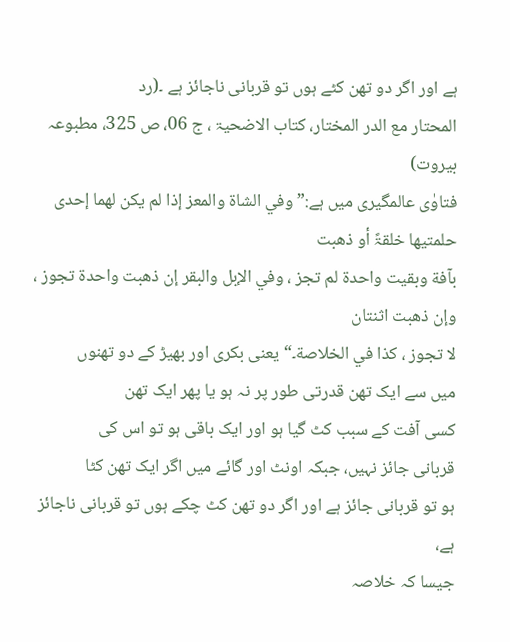ہے اور اگر دو تھن کٹے ہوں تو قربانی ناجائز ہے ۔(رد
المحتار مع الدر المختار، کتاب الاضحیۃ ، ج 06، ص 325، مطبوعہ بیروت)
فتاوٰی عالمگیری میں ہے:” وفي الشاة والمعز إذا لم يكن لهما إحدى
حلمتيها خلقۃً أو ذهبت
بآفة وبقيت واحدة لم تجز ، وفي الإبل والبقر إن ذهبت واحدة تجوز ، وإن ذهبت اثنتان
لا تجوز ، كذا في الخلاصة۔“یعنی بکری اور بھیڑ کے دو تھنوں
میں سے ایک تھن قدرتی طور پر نہ ہو یا پھر ایک تھن
کسی آفت کے سبب کٹ گیا ہو اور ایک باقی ہو تو اس کی
قربانی جائز نہیں، جبکہ اونٹ اور گائے میں اگر ایک تھن کٹا
ہو تو قربانی جائز ہے اور اگر دو تھن کٹ چکے ہوں تو قربانی ناجائز ہے،
جیسا کہ خلاصہ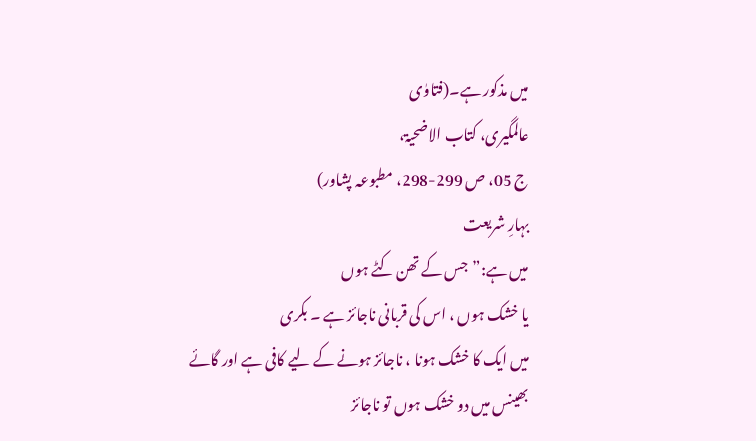میں مذکور ہے۔(فتاوٰی
عالمگیری، کتاب الاضحیۃ،
ج 05، ص 299-298، مطبوعہ پشاور)
بہارِ شریعت
میں ہے:”جس کے تھن کٹے ہوں
یا خشک ہوں ، اس کی قربانی ناجائز ہے ۔ بکری
میں ایک کا خشک ہونا ، ناجائز ہونے کے لیے کافی ہے اور گائے
بھینس میں دو خشک ہوں تو ناجائز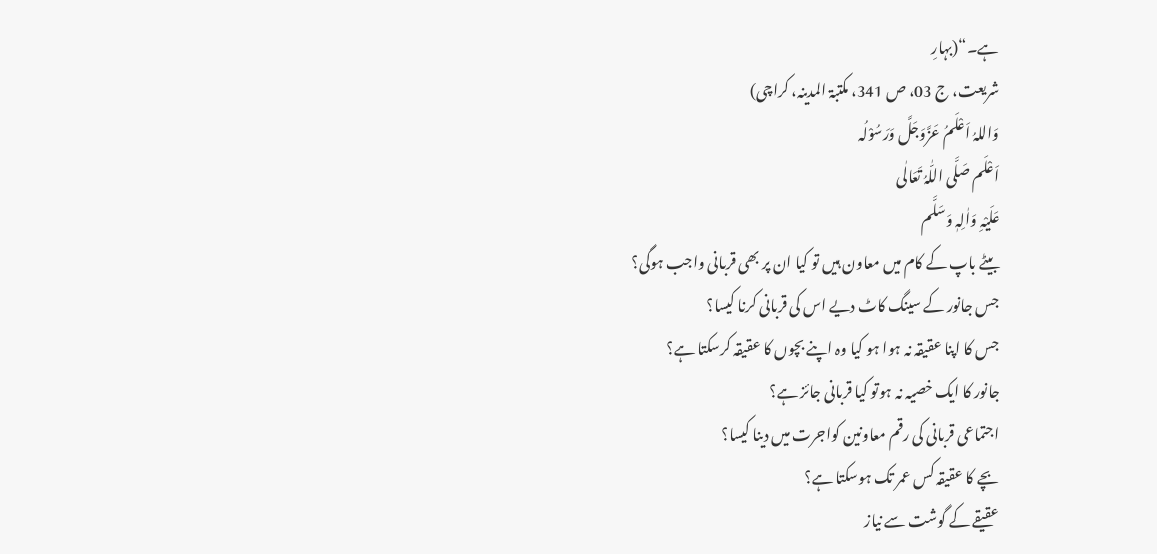ہے۔“(بہارِ
شریعت، ج 03، ص 341، مکتبۃ المدینہ، کراچی)
وَاللہُ اَعْلَمُ عَزَّوَجَلَّ وَرَسُوْلُہ
اَعْلَم صَلَّی اللّٰہُ تَعَالٰی
عَلَیْہِ وَاٰلِہٖ وَسَلَّم
بیٹے باپ کے کام میں معاون ہیں تو کیا ان پر بھی قربانی واجب ہوگی؟
جس جانور کے سینگ کاٹ دیے اس کی قربانی کرنا کیسا؟
جس کا اپنا عقیقہ نہ ہوا ہو کیا وہ اپنے بچوں کا عقیقہ کرسکتا ہے؟
جانور کا ایک خصیہ نہ ہوتو کیا قربانی جائز ہے؟
اجتماعی قربانی کی رقم معاونین کواجرت میں دینا کیسا؟
بچے کا عقیقہ کس عمر تک ہوسکتا ہے؟
عقیقے کے گوشت سے نیاز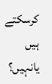کرسکتے ہیں یانہیں؟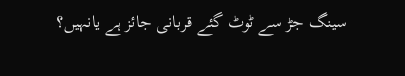سینگ جڑ سے ٹوٹ گئے قربانی جائز ہے یانہیں؟